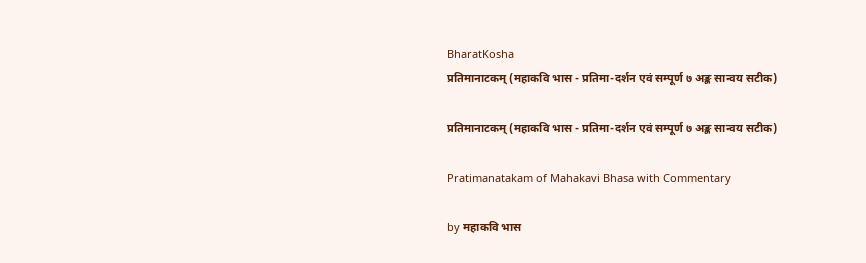BharatKosha
प्रतिमानाटकम् (महाकवि भास - प्रतिमा-दर्शन एवं सम्पूर्ण ७ अङ्क सान्वय सटीक)

प्रतिमानाटकम् (महाकवि भास - प्रतिमा-दर्शन एवं सम्पूर्ण ७ अङ्क सान्वय सटीक)

Pratimanatakam of Mahakavi Bhasa with Commentary

by महाकवि भास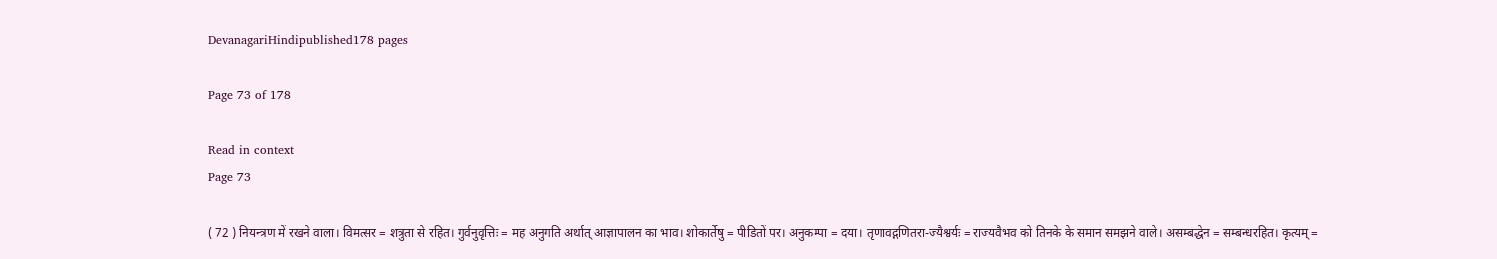DevanagariHindipublished178 pages

Page 73 of 178

Read in context
Page 73

( 72 ) नियन्त्रण में रखने वाला। विमत्सर = शत्रुता से रहित। गुर्वनुवृत्तिः = मह अनुगति अर्थात् आज्ञापालन का भाव। शोकार्तेषु = पीडितों पर। अनुकम्पा = दया। तृणावद्गणितरा-ज्यैश्वर्यः = राज्यवैभव को तिनके के समान समझने वाले। असम्बद्धेन = सम्बन्धरहित। कृत्यम् =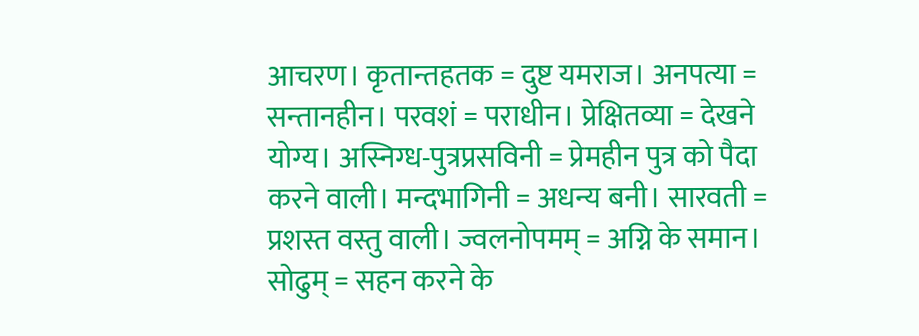आचरण। कृतान्तहतक = दुष्ट यमराज। अनपत्या = सन्तानहीन। परवशं = पराधीन। प्रेक्षितव्या = देखने योग्य। अस्निग्ध-पुत्रप्रसविनी = प्रेमहीन पुत्र को पैदा करने वाली। मन्दभागिनी = अधन्य बनी। सारवती = प्रशस्त वस्तु वाली। ज्वलनोपमम् = अग्नि के समान। सोढुम् = सहन करने के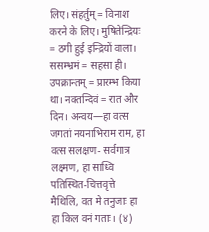लिए। संहर्तुम् = विनाश करने के लिए। मुषितेन्द्रियः = ठगी हुई इन्द्रियों वाला। ससम्भ्रमं = सहसा ही। उपक्रान्तम् = प्रारम्भ किया था। नक्तन्दिवं = रात और दिन। अन्वय—हा वत्स जगतां नयनाभिराम राम, हा वत्स सलक्षण- सर्वगात्र लक्ष्मण, हा साध्वि पतिस्थित-चित्तवृत्ते मैथिलि, वत मे तनुजाः हा हा किल वनं गताः। (४)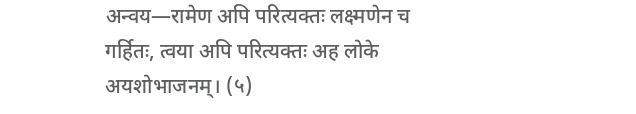अन्वय—रामेण अपि परित्यक्तः लक्ष्मणेन च गर्हितः, त्वया अपि परित्यक्तः अह लोके अयशोभाजनम्। (५)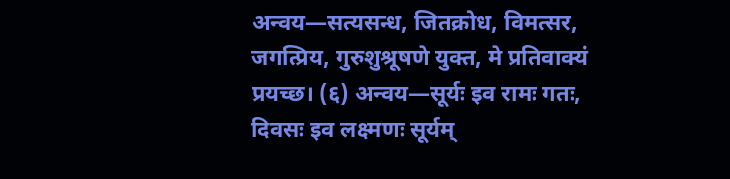अन्वय—सत्यसन्ध, जितक्रोध, विमत्सर, जगत्प्रिय, गुरुशुश्रूषणे युक्त, मे प्रतिवाक्यं प्रयच्छ। (६) अन्वय—सूर्यः इव रामः गतः, दिवसः इव लक्ष्मणः सूर्यम्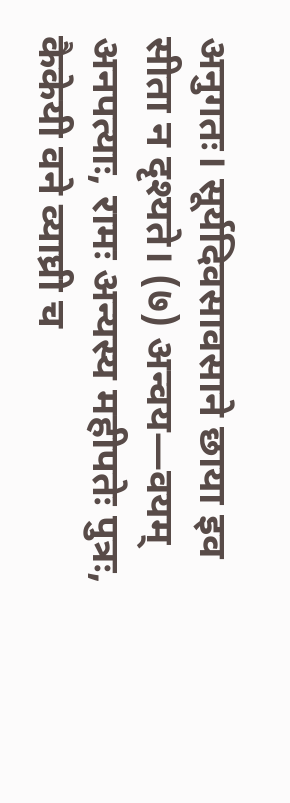अनुगतः। सूर्यदिवसावसाने छाया इव सीता न दृश्यते। (७) अन्वय—वयम् अनपत्याः, रामः अन्यस्य महीपतेः पुत्रः, कैकेयी वने व्याघ्री च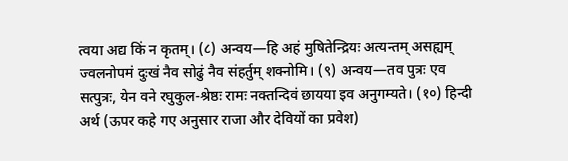त्वया अद्य किं न कृतम्। (८) अन्वय—हि अहं मुषितेन्द्रियः अत्यन्तम् असह्यम् ज्वलनोपमं दुःखं नैव सोढुं नैव संहर्तुम् शक्नोमि। (९) अन्वय—तव पुत्रः एव सत्पुत्रः, येन वने रघुकुल-श्रेष्ठः रामः नक्तन्दिवं छायया इव अनुगम्यते। (१०) हिन्दी अर्थ (ऊपर कहे गए अनुसार राजा और देवियों का प्रवेश)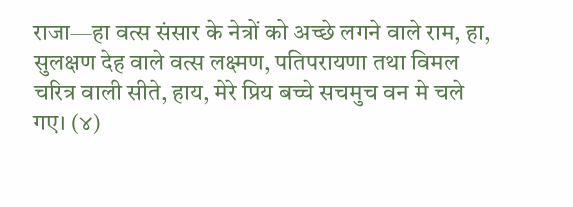राजा—हा वत्स संसार के नेत्रों को अच्छे लगने वाले राम, हा, सुलक्षण देह वाले वत्स लक्ष्मण, पतिपरायणा तथा विमल चरित्र वाली सीते, हाय, मेरे प्रिय बच्चे सचमुच वन मे चले गए। (४)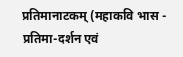प्रतिमानाटकम् (महाकवि भास - प्रतिमा-दर्शन एवं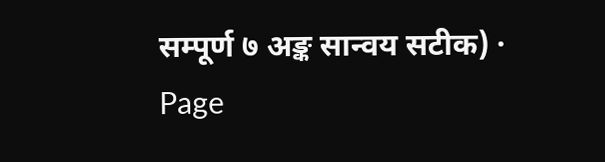सम्पूर्ण ७ अङ्क सान्वय सटीक) · Page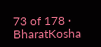73 of 178 · BharatKosha